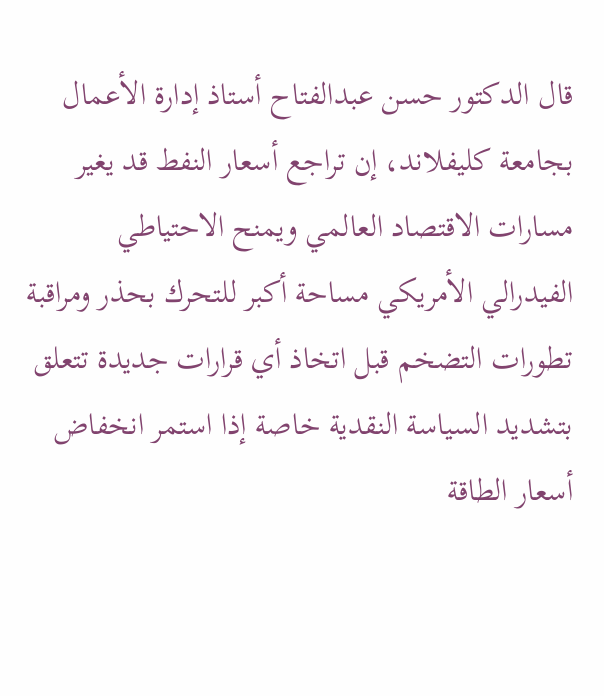قال الدكتور حسن عبدالفتاح أستاذ إدارة الأعمال بجامعة كليفلاند، إن تراجع أسعار النفط قد يغير مسارات الاقتصاد العالمي ويمنح الاحتياطي الفيدرالي الأمريكي مساحة أكبر للتحرك بحذر ومراقبة تطورات التضخم قبل اتخاذ أي قرارات جديدة تتعلق بتشديد السياسة النقدية خاصة إذا استمر انخفاض أسعار الطاقة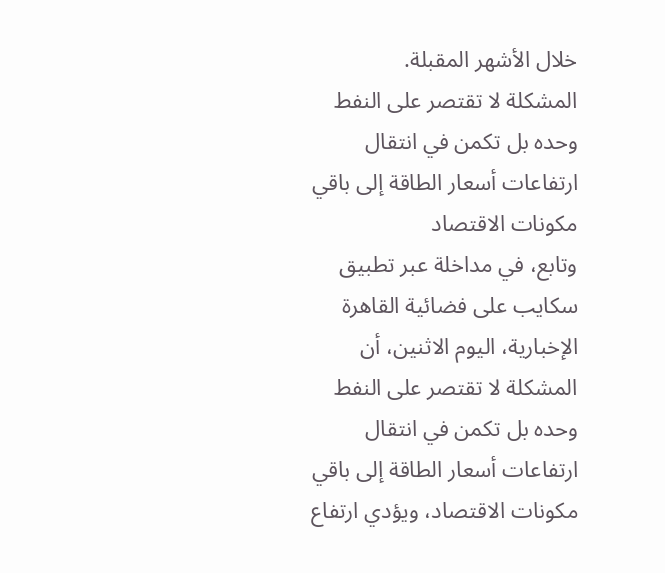خلال الأشهر المقبلة.
المشكلة لا تقتصر على النفط وحده بل تكمن في انتقال ارتفاعات أسعار الطاقة إلى باقي مكونات الاقتصاد
وتابع، في مداخلة عبر تطبيق سكايب على فضائية القاهرة الإخبارية، اليوم الاثنين، أن المشكلة لا تقتصر على النفط وحده بل تكمن في انتقال ارتفاعات أسعار الطاقة إلى باقي مكونات الاقتصاد، ويؤدي ارتفاع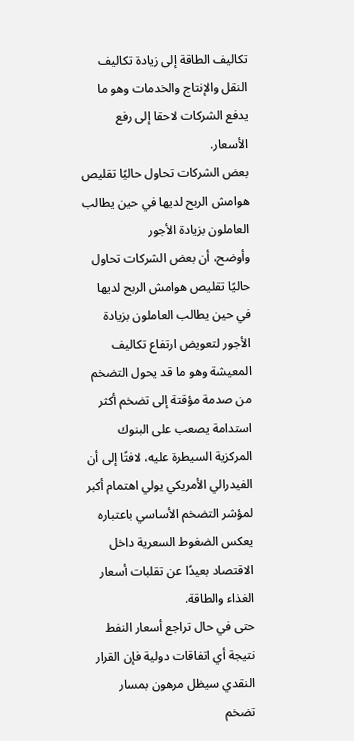تكاليف الطاقة إلى زيادة تكاليف النقل والإنتاج والخدمات وهو ما يدفع الشركات لاحقا إلى رفع الأسعار.
بعض الشركات تحاول حاليًا تقليص هوامش الربح لديها في حين يطالب العاملون بزيادة الأجور
وأوضح، أن بعض الشركات تحاول حاليًا تقليص هوامش الربح لديها في حين يطالب العاملون بزيادة الأجور لتعويض ارتفاع تكاليف المعيشة وهو ما قد يحول التضخم من صدمة مؤقتة إلى تضخم أكثر استدامة يصعب على البنوك المركزية السيطرة عليه، لافتًا إلى أن الفيدرالي الأمريكي يولي اهتمام أكبر لمؤشر التضخم الأساسي باعتباره يعكس الضغوط السعرية داخل الاقتصاد بعيدًا عن تقلبات أسعار الغذاء والطاقة.
حتى في حال تراجع أسعار النفط نتيجة أي اتفاقات دولية فإن القرار النقدي سيظل مرهون بمسار تضخم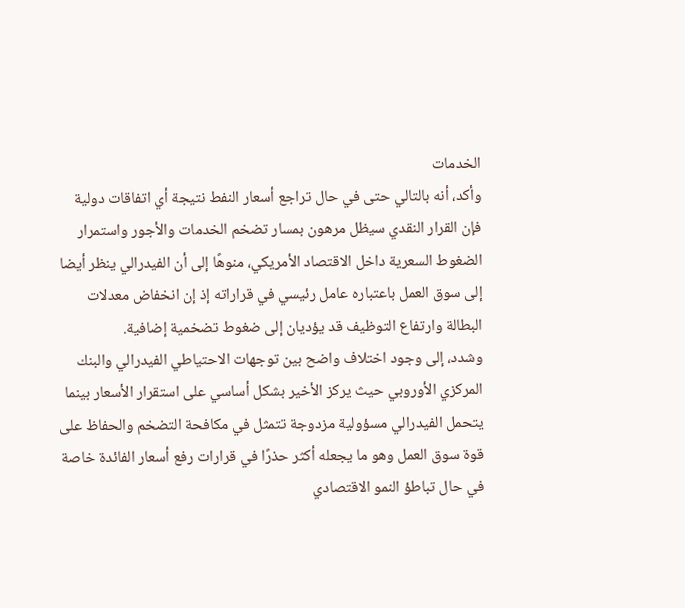الخدمات
وأكد، أنه بالتالي حتى في حال تراجع أسعار النفط نتيجة أي اتفاقات دولية فإن القرار النقدي سيظل مرهون بمسار تضخم الخدمات والأجور واستمرار الضغوط السعرية داخل الاقتصاد الأمريكي، منوهًا إلى أن الفيدرالي ينظر أيضا إلى سوق العمل باعتباره عامل رئيسي في قراراته إذ إن انخفاض معدلات البطالة وارتفاع التوظيف قد يؤديان إلى ضغوط تضخمية إضافية.
وشدد، إلى وجود اختلاف واضح بين توجهات الاحتياطي الفيدرالي والبنك المركزي الأوروبي حيث يركز الأخير بشكل أساسي على استقرار الأسعار بينما يتحمل الفيدرالي مسؤولية مزدوجة تتمثل في مكافحة التضخم والحفاظ على قوة سوق العمل وهو ما يجعله أكثر حذرًا في قرارات رفع أسعار الفائدة خاصة في حال تباطؤ النمو الاقتصادي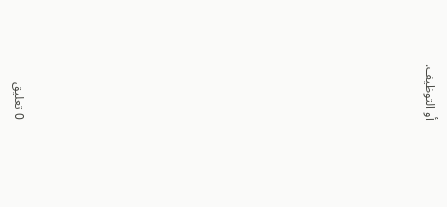أو التوظيف.
















0 تعليق